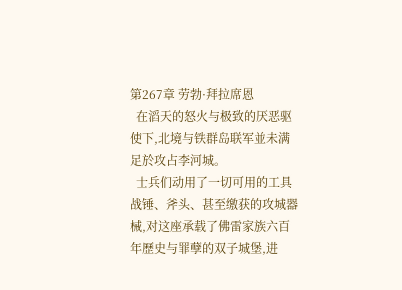第267章 劳勃·拜拉席恩
  在滔天的怒火与极致的厌恶驱使下,北境与铁群岛联军並未满足於攻占李河城。
  士兵们动用了一切可用的工具战锤、斧头、甚至缴获的攻城器械,对这座承载了佛雷家族六百年歷史与罪孽的双子城堡,进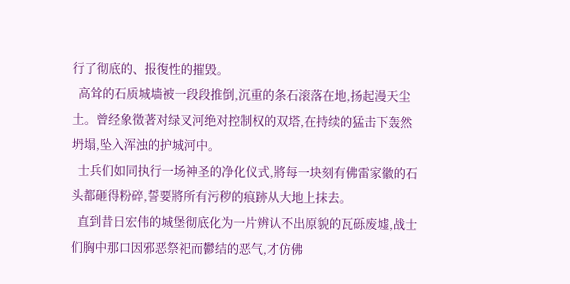行了彻底的、报復性的摧毁。
  高耸的石质城墙被一段段推倒,沉重的条石滚落在地,扬起漫天尘土。曾经象徵著对绿叉河绝对控制权的双塔,在持续的猛击下轰然坍塌,坠入浑浊的护城河中。
  士兵们如同执行一场神圣的净化仪式,將每一块刻有佛雷家徽的石头都砸得粉碎,誓要將所有污秽的痕跡从大地上抹去。
  直到昔日宏伟的城堡彻底化为一片辨认不出原貌的瓦砾废墟,战士们胸中那口因邪恶祭祀而鬱结的恶气,才仿佛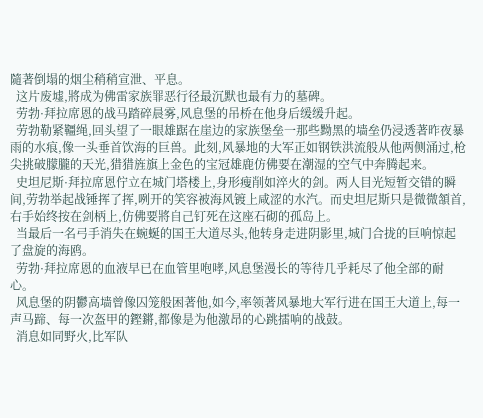隨著倒塌的烟尘稍稍宣泄、平息。
  这片废墟,將成为佛雷家族罪恶行径最沉默也最有力的墓碑。
  劳勃·拜拉席恩的战马踏碎晨雾,风息堡的吊桥在他身后缓缓升起。
  劳勃勒紧韁绳,回头望了一眼雄踞在崖边的家族堡垒一那些黝黑的墙垒仍浸透著昨夜暴雨的水痕,像一头垂首饮海的巨兽。此刻,风暴地的大军正如钢铁洪流般从他两侧涌过,枪尖挑破朦朧的天光,猎猎旌旗上金色的宝冠雄鹿仿佛要在潮湿的空气中奔腾起来。
  史坦尼斯·拜拉席恩佇立在城门塔楼上,身形瘦削如淬火的剑。两人目光短暂交错的瞬间,劳勃举起战锤挥了挥,咧开的笑容被海风镀上咸涩的水汽。而史坦尼斯只是微微頷首,右手始终按在剑柄上,仿佛要將自己钉死在这座石砌的孤岛上。
  当最后一名弓手消失在蜿蜒的国王大道尽头,他转身走进阴影里,城门合拢的巨响惊起了盘旋的海鸥。
  劳勃·拜拉席恩的血液早已在血管里咆哮,风息堡漫长的等待几乎耗尽了他全部的耐心。
  风息堡的阴鬱高墙曾像囚笼般困著他,如今,率领著风暴地大军行进在国王大道上,每一声马蹄、每一次盔甲的鏗鏘,都像是为他激昂的心跳擂响的战鼓。
  消息如同野火,比军队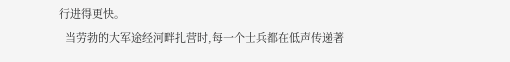行进得更快。
  当劳勃的大军途经河畔扎营时,每一个士兵都在低声传递著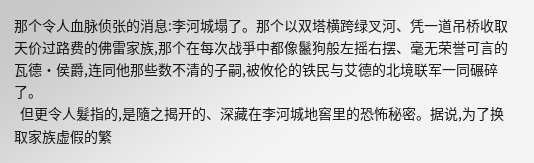那个令人血脉侦张的消息:李河城塌了。那个以双塔横跨绿叉河、凭一道吊桥收取天价过路费的佛雷家族,那个在每次战爭中都像鬣狗般左摇右摆、毫无荣誉可言的瓦德·侯爵,连同他那些数不清的子嗣,被攸伦的铁民与艾德的北境联军一同碾碎了。
  但更令人髮指的,是隨之揭开的、深藏在李河城地窖里的恐怖秘密。据说,为了换取家族虚假的繁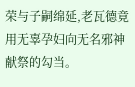荣与子嗣绵延,老瓦德竟用无辜孕妇向无名邪神献祭的勾当。